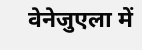वेनेजुएला में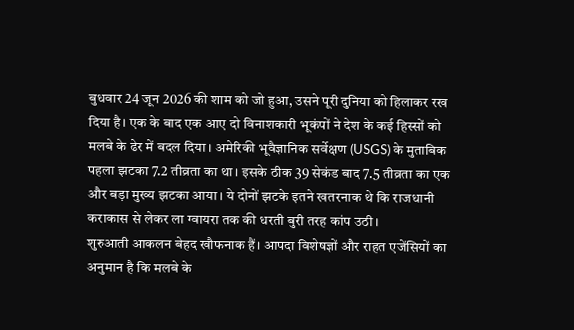बुधवार 24 जून 2026 की शाम को जो हुआ, उसने पूरी दुनिया को हिलाकर रख दिया है। एक के बाद एक आए दो विनाशकारी भूकंपों ने देश के कई हिस्सों को मलबे के ढेर में बदल दिया। अमेरिकी भूवैज्ञानिक सर्वेक्षण (USGS) के मुताबिक पहला झटका 7.2 तीव्रता का था। इसके ठीक 39 सेकंड बाद 7.5 तीव्रता का एक और बड़ा मुख्य झटका आया। ये दोनों झटके इतने खतरनाक थे कि राजधानी कराकास से लेकर ला ग्वायरा तक की धरती बुरी तरह कांप उठी।
शुरुआती आकलन बेहद खौफनाक हैं। आपदा विशेषज्ञों और राहत एजेंसियों का अनुमान है कि मलबे के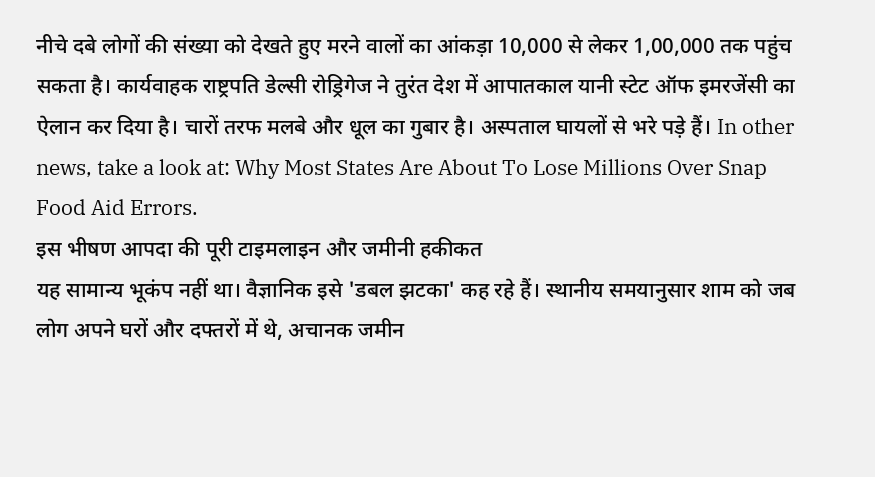नीचे दबे लोगों की संख्या को देखते हुए मरने वालों का आंकड़ा 10,000 से लेकर 1,00,000 तक पहुंच सकता है। कार्यवाहक राष्ट्रपति डेल्सी रोड्रिगेज ने तुरंत देश में आपातकाल यानी स्टेट ऑफ इमरजेंसी का ऐलान कर दिया है। चारों तरफ मलबे और धूल का गुबार है। अस्पताल घायलों से भरे पड़े हैं। In other news, take a look at: Why Most States Are About To Lose Millions Over Snap Food Aid Errors.
इस भीषण आपदा की पूरी टाइमलाइन और जमीनी हकीकत
यह सामान्य भूकंप नहीं था। वैज्ञानिक इसे 'डबल झटका' कह रहे हैं। स्थानीय समयानुसार शाम को जब लोग अपने घरों और दफ्तरों में थे, अचानक जमीन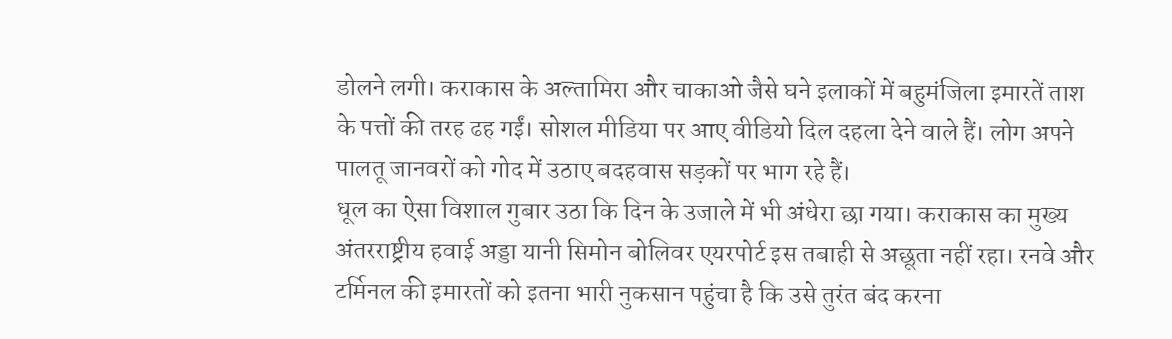डोलने लगी। कराकास के अल्तामिरा और चाकाओ जैसे घने इलाकों में बहुमंजिला इमारतें ताश के पत्तों की तरह ढह गईं। सोशल मीडिया पर आए वीडियो दिल दहला देने वाले हैं। लोग अपने पालतू जानवरों को गोद में उठाए बदहवास सड़कों पर भाग रहे हैं।
धूल का ऐसा विशाल गुबार उठा कि दिन के उजाले में भी अंधेरा छा गया। कराकास का मुख्य अंतरराष्ट्रीय हवाई अड्डा यानी सिमोन बोलिवर एयरपोर्ट इस तबाही से अछूता नहीं रहा। रनवे और टर्मिनल की इमारतों को इतना भारी नुकसान पहुंचा है कि उसे तुरंत बंद करना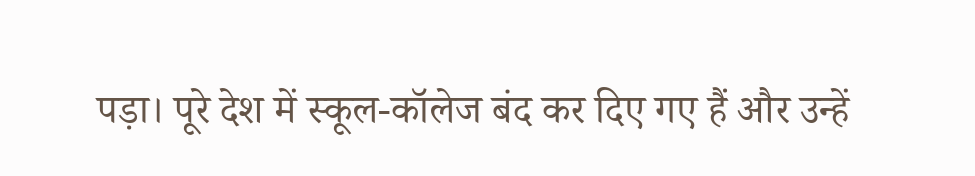पड़ा। पूरे देश में स्कूल-कॉलेज बंद कर दिए गए हैं और उन्हें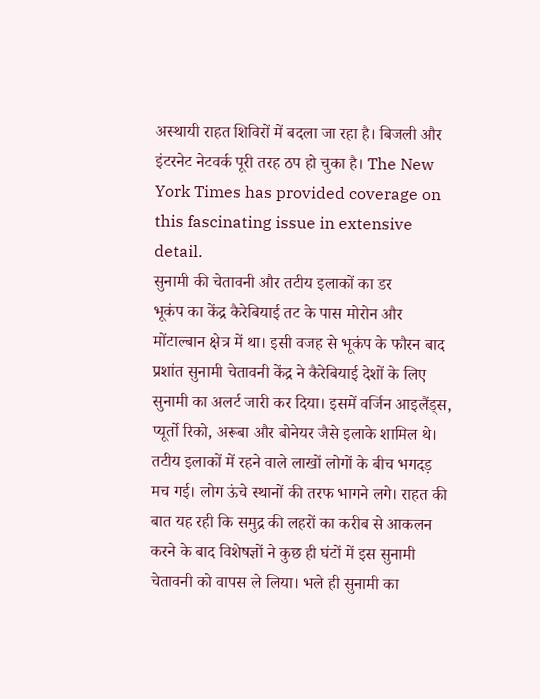अस्थायी राहत शिविरों में बदला जा रहा है। बिजली और इंटरनेट नेटवर्क पूरी तरह ठप हो चुका है। The New York Times has provided coverage on this fascinating issue in extensive detail.
सुनामी की चेतावनी और तटीय इलाकों का डर
भूकंप का केंद्र कैरेबियाई तट के पास मोरोन और मोंटाल्बान क्षेत्र में था। इसी वजह से भूकंप के फौरन बाद प्रशांत सुनामी चेतावनी केंद्र ने कैरेबियाई देशों के लिए सुनामी का अलर्ट जारी कर दिया। इसमें वर्जिन आइलैंड्स, प्यूर्तो रिको, अरूबा और बोनेयर जैसे इलाके शामिल थे।
तटीय इलाकों में रहने वाले लाखों लोगों के बीच भगदड़ मच गई। लोग ऊंचे स्थानों की तरफ भागने लगे। राहत की बात यह रही कि समुद्र की लहरों का करीब से आकलन करने के बाद विशेषज्ञों ने कुछ ही घंटों में इस सुनामी चेतावनी को वापस ले लिया। भले ही सुनामी का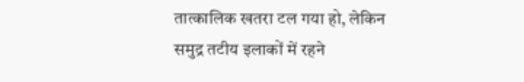तात्कालिक खतरा टल गया हो, लेकिन समुद्र तटीय इलाकों में रहने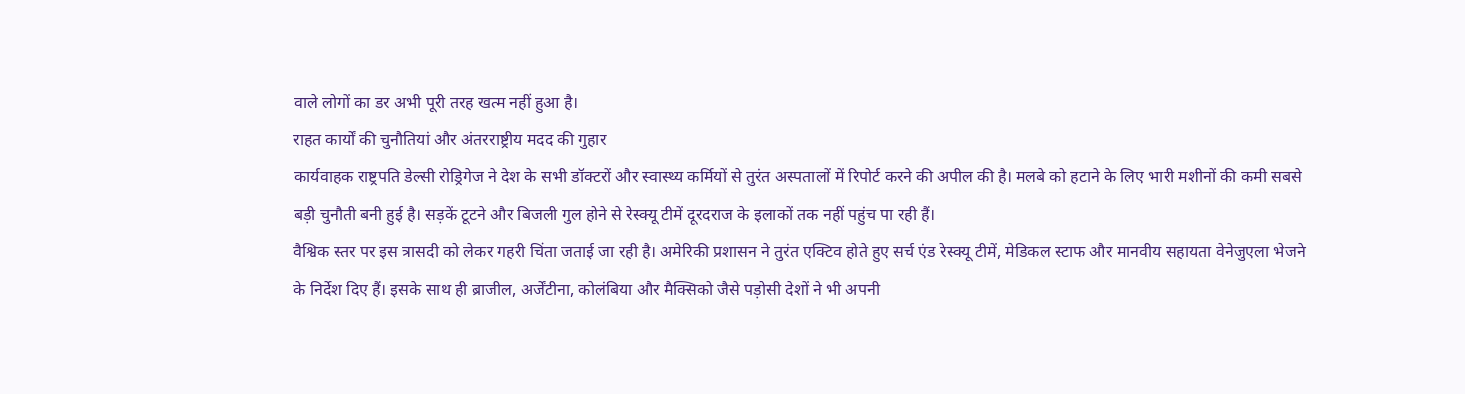वाले लोगों का डर अभी पूरी तरह खत्म नहीं हुआ है।
राहत कार्यों की चुनौतियां और अंतरराष्ट्रीय मदद की गुहार
कार्यवाहक राष्ट्रपति डेल्सी रोड्रिगेज ने देश के सभी डॉक्टरों और स्वास्थ्य कर्मियों से तुरंत अस्पतालों में रिपोर्ट करने की अपील की है। मलबे को हटाने के लिए भारी मशीनों की कमी सबसे बड़ी चुनौती बनी हुई है। सड़कें टूटने और बिजली गुल होने से रेस्क्यू टीमें दूरदराज के इलाकों तक नहीं पहुंच पा रही हैं।
वैश्विक स्तर पर इस त्रासदी को लेकर गहरी चिंता जताई जा रही है। अमेरिकी प्रशासन ने तुरंत एक्टिव होते हुए सर्च एंड रेस्क्यू टीमें, मेडिकल स्टाफ और मानवीय सहायता वेनेजुएला भेजने के निर्देश दिए हैं। इसके साथ ही ब्राजील, अर्जेंटीना, कोलंबिया और मैक्सिको जैसे पड़ोसी देशों ने भी अपनी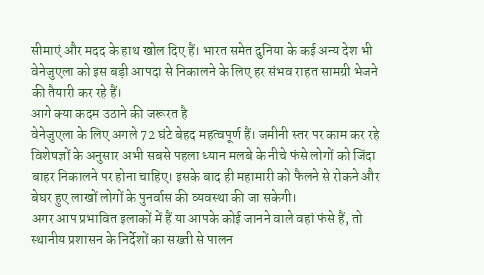सीमाएं और मदद के हाथ खोल दिए हैं। भारत समेत दुनिया के कई अन्य देश भी वेनेजुएला को इस बड़ी आपदा से निकालने के लिए हर संभव राहत सामग्री भेजने की तैयारी कर रहे हैं।
आगे क्या कदम उठाने की जरूरत है
वेनेजुएला के लिए अगले 72 घंटे बेहद महत्वपूर्ण हैं। जमीनी स्तर पर काम कर रहे विशेषज्ञों के अनुसार अभी सबसे पहला ध्यान मलबे के नीचे फंसे लोगों को जिंदा बाहर निकालने पर होना चाहिए। इसके बाद ही महामारी को फैलने से रोकने और बेघर हुए लाखों लोगों के पुनर्वास की व्यवस्था की जा सकेगी।
अगर आप प्रभावित इलाकों में हैं या आपके कोई जानने वाले वहां फंसे हैं, तो स्थानीय प्रशासन के निर्देशों का सख्ती से पालन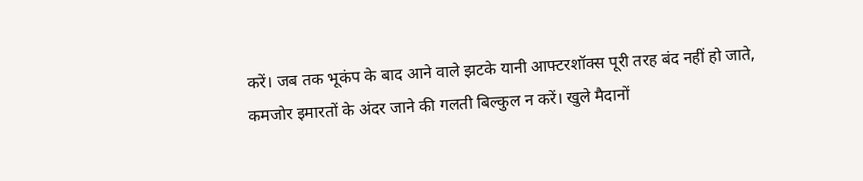करें। जब तक भूकंप के बाद आने वाले झटके यानी आफ्टरशॉक्स पूरी तरह बंद नहीं हो जाते, कमजोर इमारतों के अंदर जाने की गलती बिल्कुल न करें। खुले मैदानों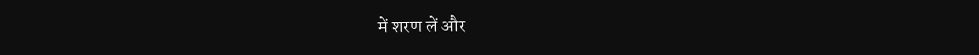में शरण लें और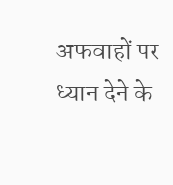अफवाहों पर ध्यान देने के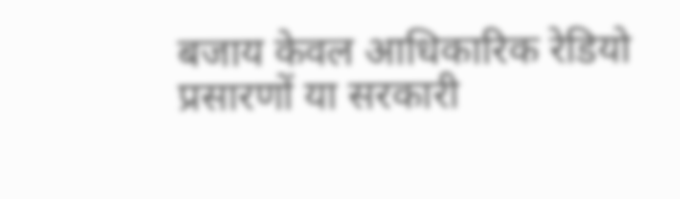बजाय केवल आधिकारिक रेडियो प्रसारणों या सरकारी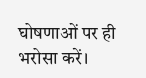घोषणाओं पर ही भरोसा करें।